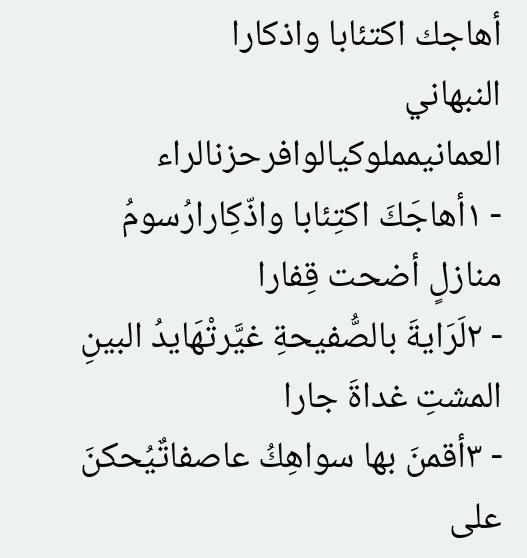أهاجك اكتئابا واذكارا
النبهاني العمانيمملوكيالوافرحزنالراء
- ١أهاجَكَ اكتِئابا واذّكِارارُسومُ منازلٍ أضحت قِفارا
- ٢لَرَايةَ بالصُّفيحةِ غيَّرتْهَايدُ البينِ المشتِ غداةَ جارا
- ٣أقمنَ بها سواهِكُ عاصفاتٌيُحكنَ على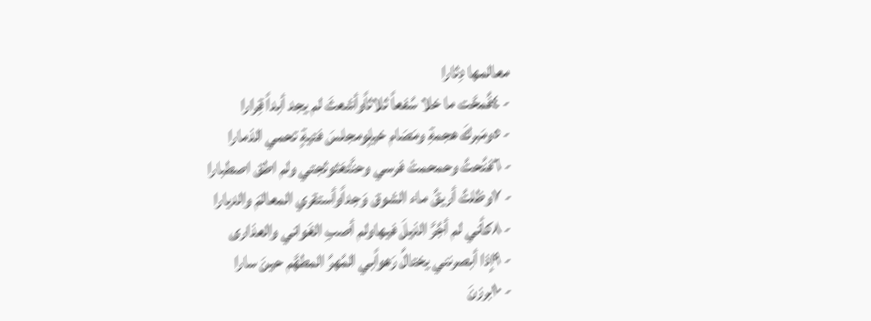معالمها دِثارا
- ٤فُمحَّت ما خلا سُفعاً ثلاثاًوأشعثَ لم يجد أبداً قِرارا
- ٥ومَبركَ هجمةِ ومَصَام خيلٍومجلسَ فتيةٍ تحمي الذمارا
- ٦فنُحتُ وحمحمتْ فرسي وحنَّتعَثوثجتي ولم اطق اصطبارا
- ٧وظلتُ أريقُ ماء الشوق وَجداًوأستقري المعالمَ والديارا
- ٨كأني لم أجُرَّ الذيلَ فيهاولم أصبِ الغَواني والعذارى
- ٩إذا أبصرنني يختالُ رَهواًبي المُهرُ المطهَّم حينَ سارا
- ١٠برزنَ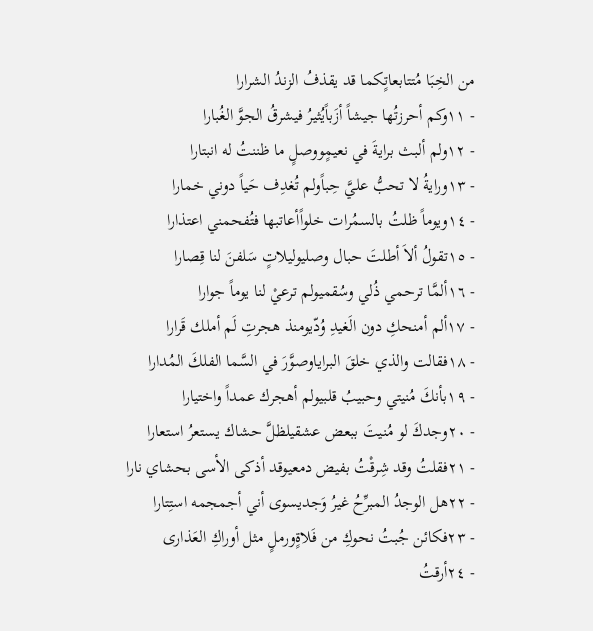من الخِبَا مُتتابعاتٍكما قد يقذفُ الزندُ الشرارا
- ١١وكم أحرزتُها جيشاً أزَباًيُثيرُ فيشرقُ الجوَّ الغُبارا
- ١٢ولم ألبث برايةَ في نعيمٍووصلٍ ما ظننتُ له انبتارا
- ١٣ورايةُ لا تحبُّ عليَّ حِباًولم تُغدِف حَياً دوني خمارا
- ١٤ويوماً ظلتُ بالسمُرات خلواًأعاتبها فتُفحمني اعتذارا
- ١٥تقولُ ألاَ أطلتَ حبال وصليوليلاتٍ سَلفنَ لنا قِصارا
- ١٦ألمَّا ترحمي ذُلي وسُقميولم ترعيْ لنا يوماً جوارا
- ١٧ألم أمنحكِ دون الَغيدِ وُدّيومنذ هجرتِ لَم أملك قَرارا
- ١٨فقالت والذي خلقَ البراياوصوَّرَ في السَّما الفلكَ المُدارا
- ١٩بأنكَ مُنيتي وحبيبُ قلبيولم أهجرك عمداً واختيارا
- ٢٠وجدكَ لو مُنيتَ ببعض عشقيلظلَّ حشاك يستعرُ استعارا
- ٢١فقلتُ وقد شِرقْتُ بفيض دمعيوقد أذكى الأسى بحشاي نارا
- ٢٢هل الوجدُ المبرِّحُ غيرُ وَجديسوى أني أجمجمه استِتارا
- ٢٣فكائن جُبتُ نحوكِ من فَلاةٍورملٍ مثل أوراكِ العَذارى
- ٢٤أرقتُ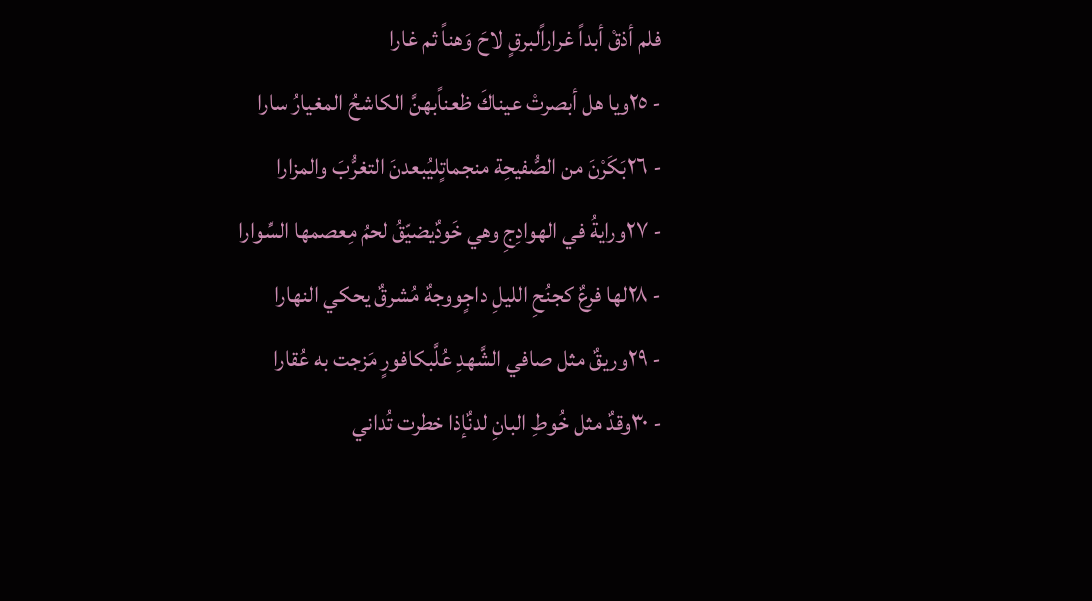فلم أذقْ أبداً غراراًلبرقٍ لاحَ وَهناً ثم غارا
- ٢٥ويا هل أبصرتْ عيناكَ ظعناًبهنَّ الكاشحُ المغيارُ سارا
- ٢٦بَكَرْنَ من الصُّفيحِة منجماتٍليُبعدنَ التغرُّبَ والمزارا
- ٢٧ورايةُ في الهوادِجِ وهي خَودٌيضيّقُ لحمُ مِعصمها السِّوارا
- ٢٨لها فرعٌ كجنُحِ الليلِ داجٍووجهٌ مُشرقٌ يحكي النهارا
- ٢٩وريقٌ مثل صافي الشَّهدِ عُلَّبكافورٍ مَزجت به عُقارا
- ٣٠وقدٌ مثل خُوطِ البانِ لدنٌإذا خطرت تُداني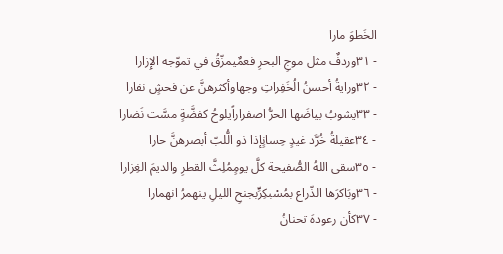الخَطوَ مارا
- ٣١وردفٌ مثل موجِ البحرِ فعمٌيمزّقُ في تموّجه الإِزارا
- ٣٢ورايةُ أحسنُ الُخَفِراتِ وجهاوأكثرهنَّ عن فحشٍ نفارا
- ٣٣يشوبُ بياضَها الحرُّ اصفراراًيلوحُ كفضَّةٍ مسَّت نَضارا
- ٣٤عقيلةُ خُرَّد غيدٍ حِسانٍإذا ذو الُّلبّ أبصرهنَّ حارا
- ٣٥سقى اللهُ الصُّفيحة كلَّ يومٍمُلِثَّ القطرِ والديمَ الغِزارا
- ٣٦وبَاكرَها الذّراع بمُسْبكِرٍّبجنحِ الليلِ ينهمرُ انهمارا
- ٣٧كأن رعودهَ تحنانُ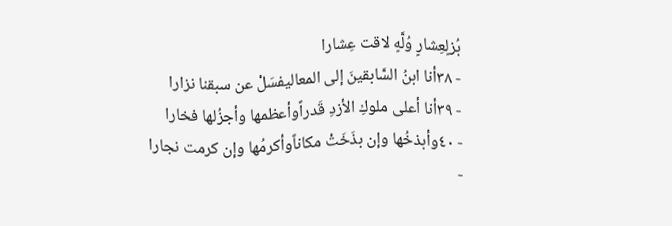بُزلٍعِشارٍ وُلَّهٍ لاقت عِشارا
- ٣٨أنا ابنُ السَّابقينَ إلى المعاليفسَلْ عن سبقنا نزارا
- ٣٩أنا أعلى ملوكِ الأزدِ قَدراًوأعظمها وأجزُلها فخارا
- ٤٠وأبذخُها وإن بذَخَتْ مكاناًوأكرمُها وإن كرمت نجارا
-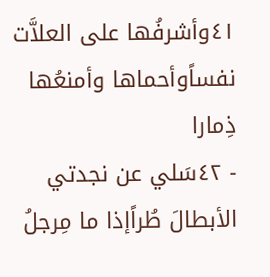٤١وأشرفُها على العلاَّت نفساًوأحماها وأمنعُها ذِمارا
- ٤٢سَلي عن نجدتي الأبطالَ طُراًإذا ما مِرجلُ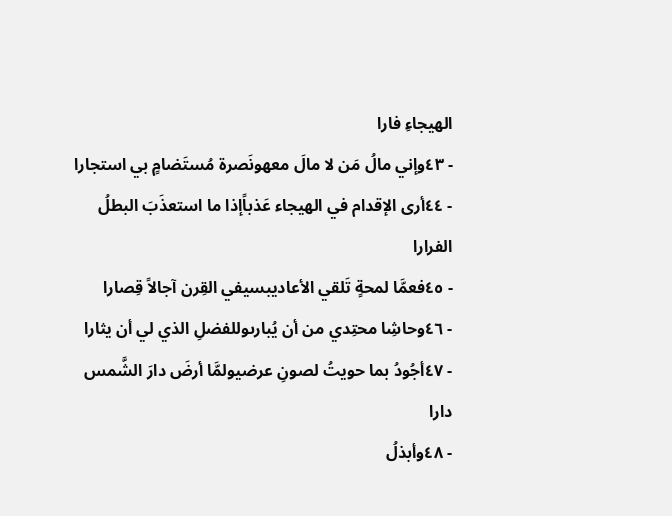الهيجاءِ فارا
- ٤٣وإني مالُ مَن لا مالَ معهونَصرة مُستَضامٍ بي استجارا
- ٤٤أرى الإقدام في الهيجاء عَذباًإذا ما استعذَبَ البطلُ الفرارا
- ٤٥فعمَّا لمحةٍ تَلقي الأعاديبسيفي القِرن آجالاً قِصارا
- ٤٦وحاشِا محتِدي من أن يُبارىوللفضلِ الذي لي أن يثارا
- ٤٧أجُودُ بما حويتُ لصونِ عرضيولمَّا أرضَ دارَ الشَّمس دارا
- ٤٨وأبذلُ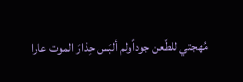مُهجتي للطّعن جوداًولم ألبَس حِذارَ الموت عارا